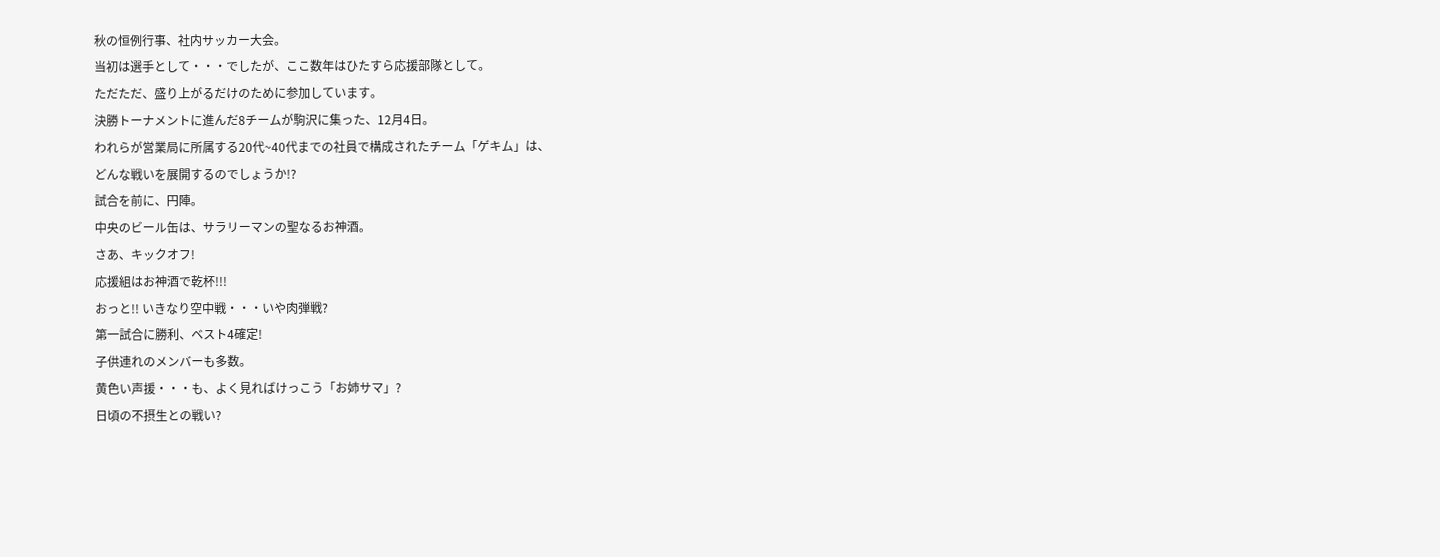秋の恒例行事、社内サッカー大会。
当初は選手として・・・でしたが、ここ数年はひたすら応援部隊として。
ただただ、盛り上がるだけのために参加しています。
決勝トーナメントに進んだ8チームが駒沢に集った、12月4日。
われらが営業局に所属する20代~40代までの社員で構成されたチーム「ゲキム」は、
どんな戦いを展開するのでしょうか!?
試合を前に、円陣。
中央のビール缶は、サラリーマンの聖なるお神酒。
さあ、キックオフ!
応援組はお神酒で乾杯!!!
おっと!! いきなり空中戦・・・いや肉弾戦?
第一試合に勝利、ベスト4確定!
子供連れのメンバーも多数。
黄色い声援・・・も、よく見ればけっこう「お姉サマ」?
日頃の不摂生との戦い?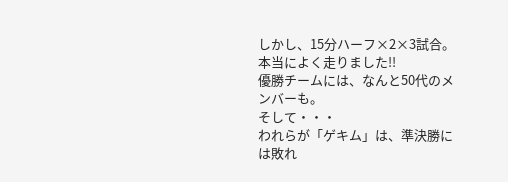しかし、15分ハーフ×2×3試合。
本当によく走りました!!
優勝チームには、なんと50代のメンバーも。
そして・・・
われらが「ゲキム」は、準決勝には敗れ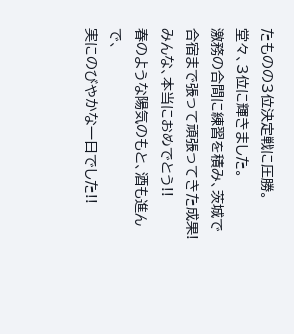たものの3位決定戦に圧勝。
堂々、3位に輝きました。
激務の合間に練習を積み、茨城で合宿まで張って頑張ってきた成果!
みんな、本当におめでとう!!
春のような陽気のもと、酒も進んで、
実にのびやかな一日でした!!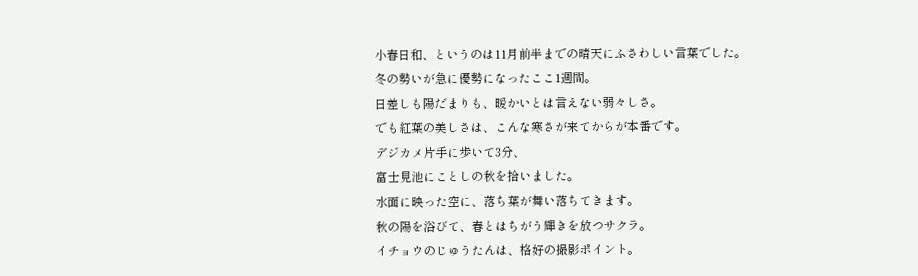小春日和、というのは11月前半までの晴天にふさわしい言葉でした。
冬の勢いが急に優勢になったここ1週間。
日差しも陽だまりも、暖かいとは言えない弱々しさ。
でも紅葉の美しさは、こんな寒さが来てからが本番です。
デジカメ片手に歩いて3分、
富士見池にことしの秋を拾いました。
水面に映った空に、落ち葉が舞い落ちてきます。
秋の陽を浴びて、春とはちがう輝きを放つサクラ。
イチョウのじゅうたんは、格好の撮影ポイント。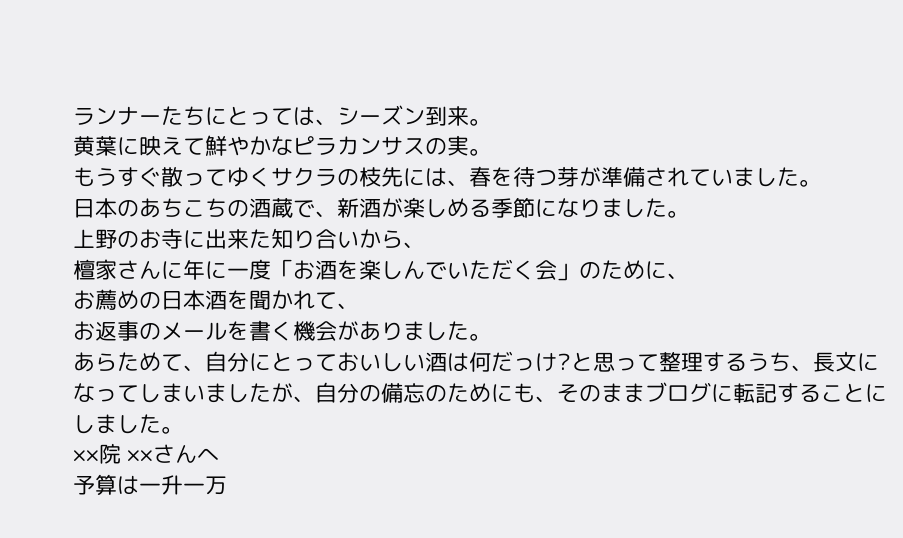ランナーたちにとっては、シーズン到来。
黄葉に映えて鮮やかなピラカンサスの実。
もうすぐ散ってゆくサクラの枝先には、春を待つ芽が準備されていました。
日本のあちこちの酒蔵で、新酒が楽しめる季節になりました。
上野のお寺に出来た知り合いから、
檀家さんに年に一度「お酒を楽しんでいただく会」のために、
お薦めの日本酒を聞かれて、
お返事のメールを書く機会がありました。
あらためて、自分にとっておいしい酒は何だっけ?と思って整理するうち、長文になってしまいましたが、自分の備忘のためにも、そのままブログに転記することにしました。
××院 ××さんへ
予算は一升一万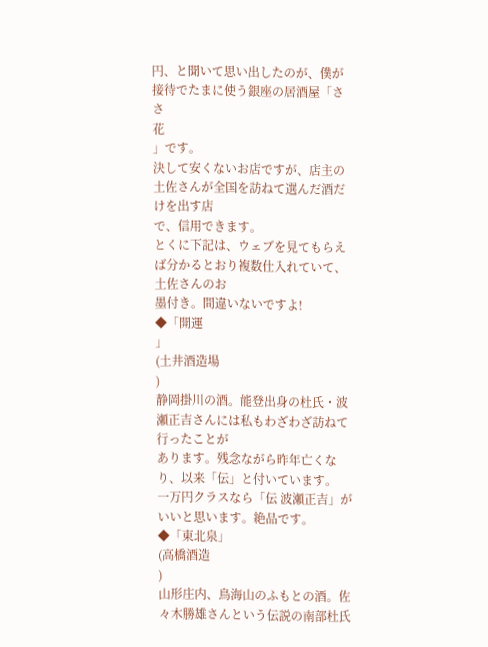円、と聞いて思い出したのが、僕が接待でたまに使う銀座の居酒屋「ささ
花
」です。
決して安くないお店ですが、店主の土佐さんが全国を訪ねて選んだ酒だけを出す店
で、信用できます。
とくに下記は、ウェブを見てもらえば分かるとおり複数仕入れていて、土佐さんのお
墨付き。間違いないですよ!
◆「開運
」
(土井酒造場
)
静岡掛川の酒。能登出身の杜氏・波瀬正吉さんには私もわざわざ訪ねて行ったことが
あります。残念ながら昨年亡くなり、以来「伝」と付いています。
一万円クラスなら「伝 波瀬正吉」がいいと思います。絶品です。
◆「東北泉」
(高橋酒造
)
山形庄内、鳥海山のふもとの酒。佐々木勝雄さんという伝説の南部杜氏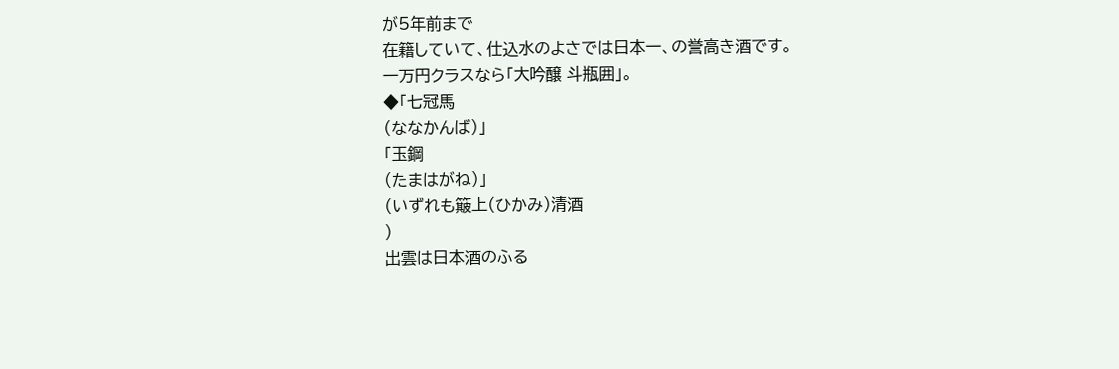が5年前まで
在籍していて、仕込水のよさでは日本一、の誉高き酒です。
一万円クラスなら「大吟醸 斗瓶囲」。
◆「七冠馬
(ななかんば)」
「玉鋼
(たまはがね)」
(いずれも簸上(ひかみ)清酒
)
出雲は日本酒のふる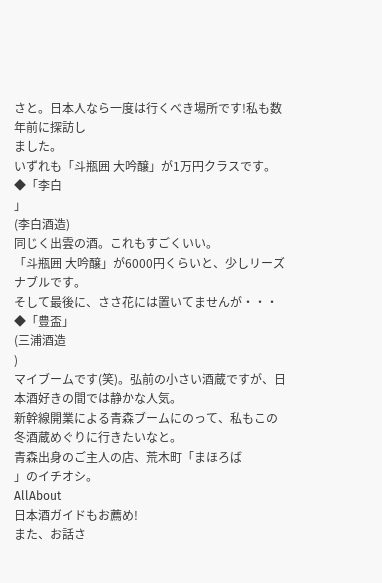さと。日本人なら一度は行くべき場所です!私も数年前に探訪し
ました。
いずれも「斗瓶囲 大吟醸」が1万円クラスです。
◆「李白
」
(李白酒造)
同じく出雲の酒。これもすごくいい。
「斗瓶囲 大吟醸」が6000円くらいと、少しリーズナブルです。
そして最後に、ささ花には置いてませんが・・・
◆「豊盃」
(三浦酒造
)
マイブームです(笑)。弘前の小さい酒蔵ですが、日本酒好きの間では静かな人気。
新幹線開業による青森ブームにのって、私もこの冬酒蔵めぐりに行きたいなと。
青森出身のご主人の店、荒木町「まほろば
」のイチオシ。
AllAbout
日本酒ガイドもお薦め!
また、お話さ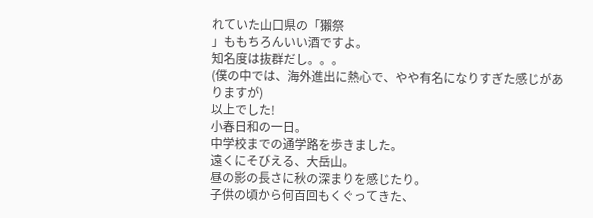れていた山口県の「獺祭
」ももちろんいい酒ですよ。
知名度は抜群だし。。。
(僕の中では、海外進出に熱心で、やや有名になりすぎた感じがあ
りますが)
以上でした!
小春日和の一日。
中学校までの通学路を歩きました。
遠くにそびえる、大岳山。
昼の影の長さに秋の深まりを感じたり。
子供の頃から何百回もくぐってきた、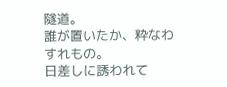隧道。
誰が置いたか、粋なわすれもの。
日差しに誘われて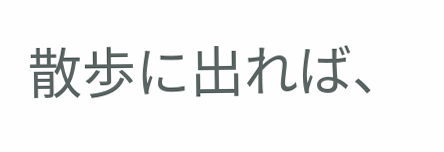散歩に出れば、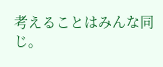考えることはみんな同じ。